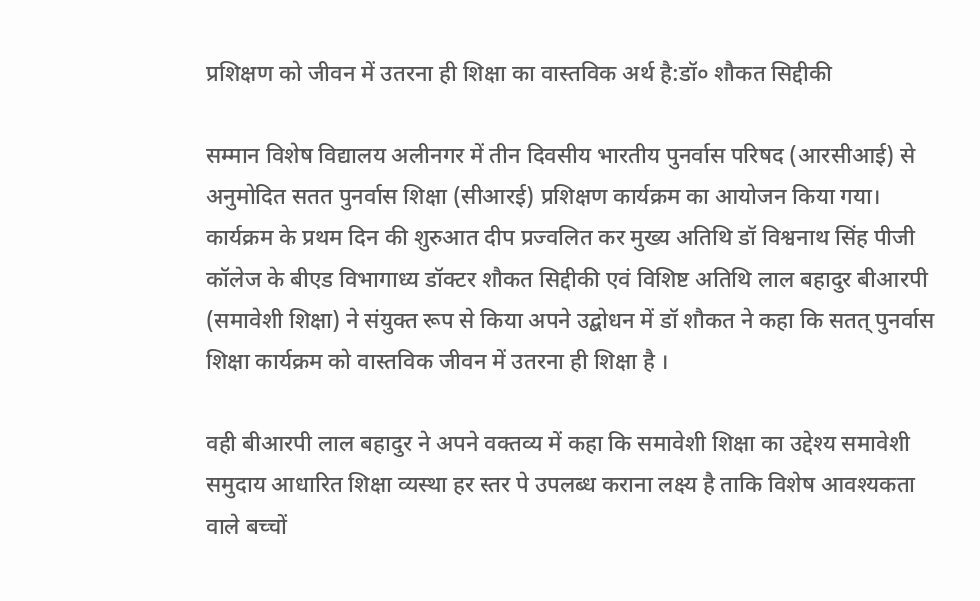प्रशिक्षण को जीवन में उतरना ही शिक्षा का वास्तविक अर्थ है:डॉ० शौकत सिद्दीकी

सम्मान विशेष विद्यालय अलीनगर में तीन दिवसीय भारतीय पुनर्वास परिषद (आरसीआई) से अनुमोदित सतत पुनर्वास शिक्षा (सीआरई) प्रशिक्षण कार्यक्रम का आयोजन किया गया।
कार्यक्रम के प्रथम दिन की शुरुआत दीप प्रज्वलित कर मुख्य अतिथि डॉ विश्वनाथ सिंह पीजी कॉलेज के बीएड विभागाध्य डॉक्टर शौकत सिद्दीकी एवं विशिष्ट अतिथि लाल बहादुर बीआरपी (समावेशी शिक्षा) ने संयुक्त रूप से किया अपने उद्बोधन में डॉ शौकत ने कहा कि सतत् पुनर्वास शिक्षा कार्यक्रम को वास्तविक जीवन में उतरना ही शिक्षा है ।

वही बीआरपी लाल बहादुर ने अपने वक्तव्य में कहा कि समावेशी शिक्षा का उद्देश्य समावेशी समुदाय आधारित शिक्षा व्यस्था हर स्तर पे उपलब्ध कराना लक्ष्य है ताकि विशेष आवश्यकता वाले बच्चों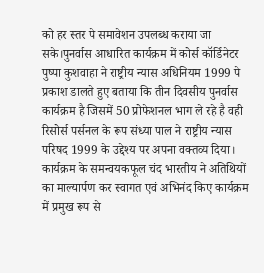को हर स्तर पे समावेशन उपलब्ध कराया जा सके।पुनर्वास आधारित कार्यक्रम में कोर्स कॉर्डिनेटर पुष्पा कुशवाहा ने राष्ट्रीय न्यास अधिनियम 1999 पे प्रकाश डालते हुए बताया कि तीन दिवसीय पुनर्वास कार्यक्रम है जिसमें 50 प्रोफेशनल भाग ले रहे है वही रिसोर्स पर्सनल के रूप संध्या पाल ने राष्ट्रीय न्यास परिषद 1999 के उद्देश्य पर अपना वक्तव्य दिया। कार्यक्रम के समन्वयकफूल चंद भारतीय ने अतिथियों का माल्यार्पण कर स्वागत एवं अभिनंद किए कार्यक्रम में प्रमुख रूप से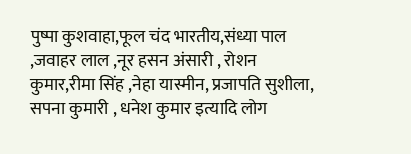पुष्पा कुशवाहा,फूल चंद भारतीय,संध्या पाल ,जवाहर लाल ,नूर हसन अंसारी , रोशन कुमार,रीमा सिंह ,नेहा यास्मीन, प्रजापति सुशीला, सपना कुमारी , धनेश कुमार इत्यादि लोग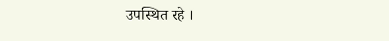उपस्थित रहे ।